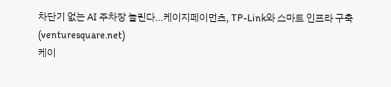차단기 없는 AI 주차장 늘린다…케이지페이먼츠, TP-Link와 스마트 인프라 구축
(venturesquare.net)
케이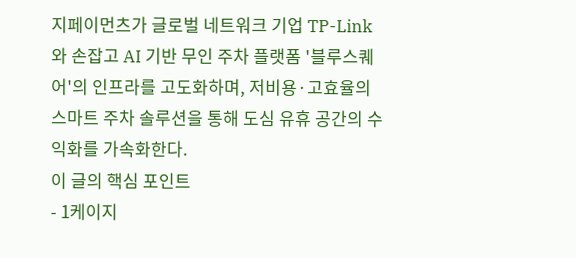지페이먼츠가 글로벌 네트워크 기업 TP-Link와 손잡고 AI 기반 무인 주차 플랫폼 '블루스퀘어'의 인프라를 고도화하며, 저비용·고효율의 스마트 주차 솔루션을 통해 도심 유휴 공간의 수익화를 가속화한다.
이 글의 핵심 포인트
- 1케이지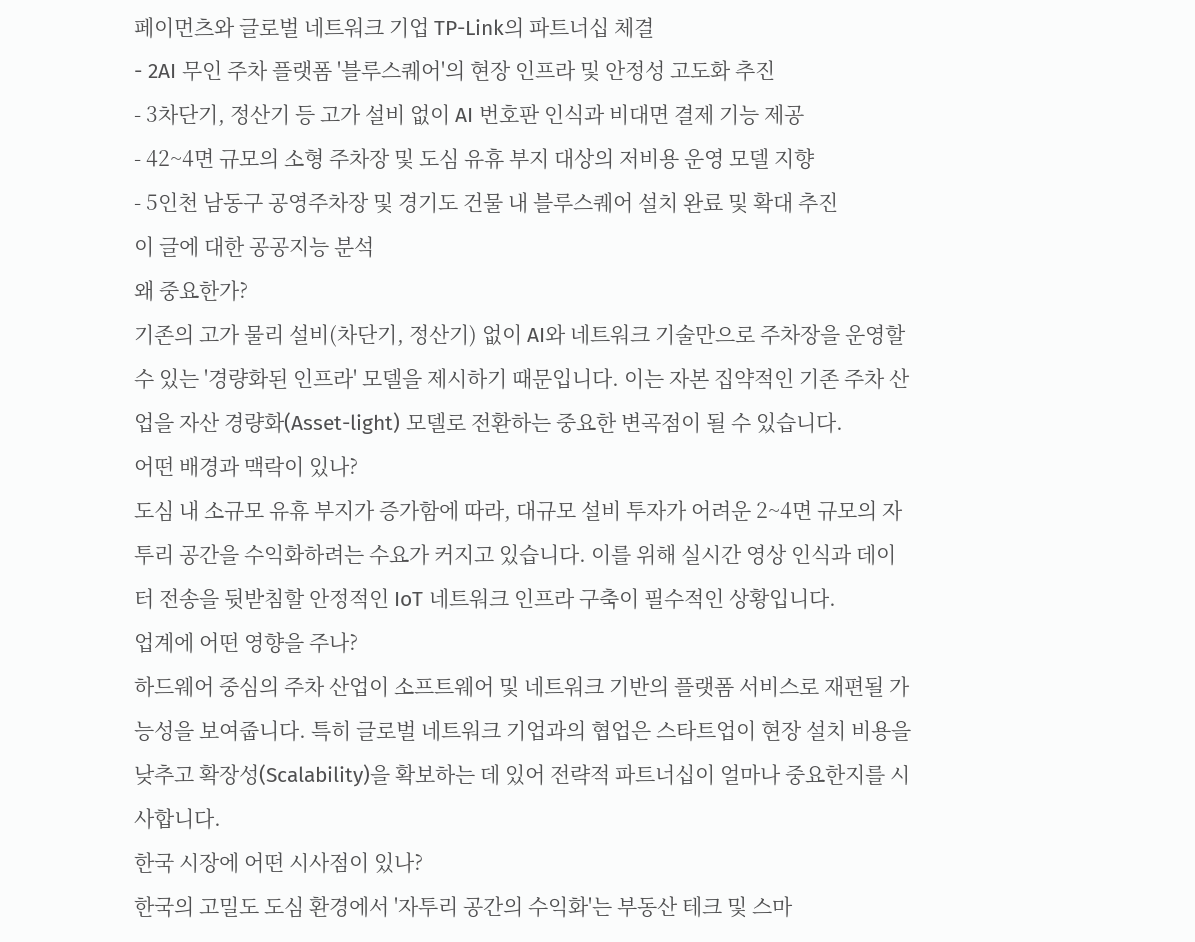페이먼츠와 글로벌 네트워크 기업 TP-Link의 파트너십 체결
- 2AI 무인 주차 플랫폼 '블루스퀘어'의 현장 인프라 및 안정성 고도화 추진
- 3차단기, 정산기 등 고가 설비 없이 AI 번호판 인식과 비대면 결제 기능 제공
- 42~4면 규모의 소형 주차장 및 도심 유휴 부지 대상의 저비용 운영 모델 지향
- 5인천 남동구 공영주차장 및 경기도 건물 내 블루스퀘어 설치 완료 및 확대 추진
이 글에 대한 공공지능 분석
왜 중요한가?
기존의 고가 물리 설비(차단기, 정산기) 없이 AI와 네트워크 기술만으로 주차장을 운영할 수 있는 '경량화된 인프라' 모델을 제시하기 때문입니다. 이는 자본 집약적인 기존 주차 산업을 자산 경량화(Asset-light) 모델로 전환하는 중요한 변곡점이 될 수 있습니다.
어떤 배경과 맥락이 있나?
도심 내 소규모 유휴 부지가 증가함에 따라, 대규모 설비 투자가 어려운 2~4면 규모의 자투리 공간을 수익화하려는 수요가 커지고 있습니다. 이를 위해 실시간 영상 인식과 데이터 전송을 뒷받침할 안정적인 IoT 네트워크 인프라 구축이 필수적인 상황입니다.
업계에 어떤 영향을 주나?
하드웨어 중심의 주차 산업이 소프트웨어 및 네트워크 기반의 플랫폼 서비스로 재편될 가능성을 보여줍니다. 특히 글로벌 네트워크 기업과의 협업은 스타트업이 현장 설치 비용을 낮추고 확장성(Scalability)을 확보하는 데 있어 전략적 파트너십이 얼마나 중요한지를 시사합니다.
한국 시장에 어떤 시사점이 있나?
한국의 고밀도 도심 환경에서 '자투리 공간의 수익화'는 부동산 테크 및 스마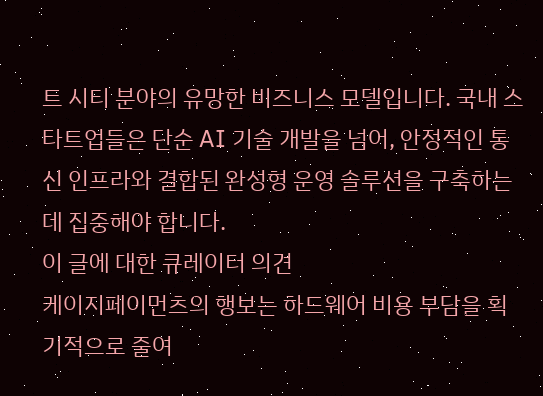트 시티 분야의 유망한 비즈니스 모델입니다. 국내 스타트업들은 단순 AI 기술 개발을 넘어, 안정적인 통신 인프라와 결합된 완성형 운영 솔루션을 구축하는 데 집중해야 합니다.
이 글에 대한 큐레이터 의견
케이지페이먼츠의 행보는 하드웨어 비용 부담을 획기적으로 줄여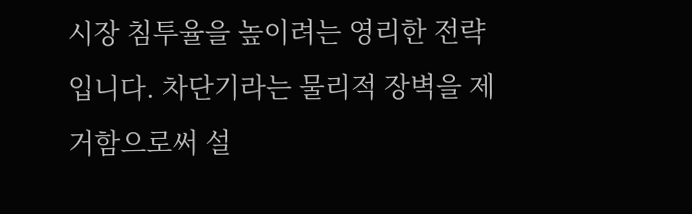시장 침투율을 높이려는 영리한 전략입니다. 차단기라는 물리적 장벽을 제거함으로써 설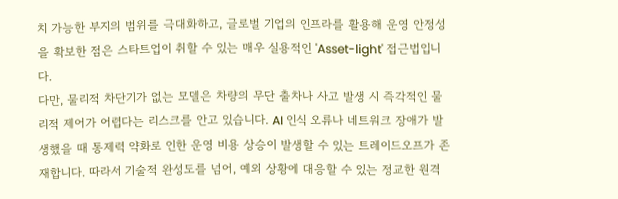치 가능한 부지의 범위를 극대화하고, 글로벌 기업의 인프라를 활용해 운영 안정성을 확보한 점은 스타트업이 취할 수 있는 매우 실용적인 'Asset-light' 접근법입니다.
다만, 물리적 차단기가 없는 모델은 차량의 무단 출차나 사고 발생 시 즉각적인 물리적 제어가 어렵다는 리스크를 안고 있습니다. AI 인식 오류나 네트워크 장애가 발생했을 때 통제력 약화로 인한 운영 비용 상승이 발생할 수 있는 트레이드오프가 존재합니다. 따라서 기술적 완성도를 넘어, 예외 상황에 대응할 수 있는 정교한 원격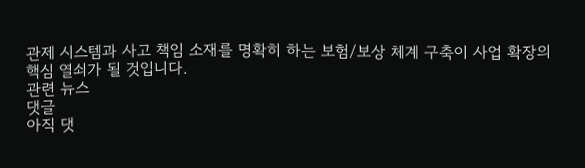관제 시스템과 사고 책임 소재를 명확히 하는 보험/보상 체계 구축이 사업 확장의 핵심 열쇠가 될 것입니다.
관련 뉴스
댓글
아직 댓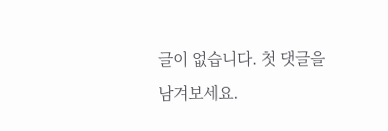글이 없습니다. 첫 댓글을 남겨보세요.